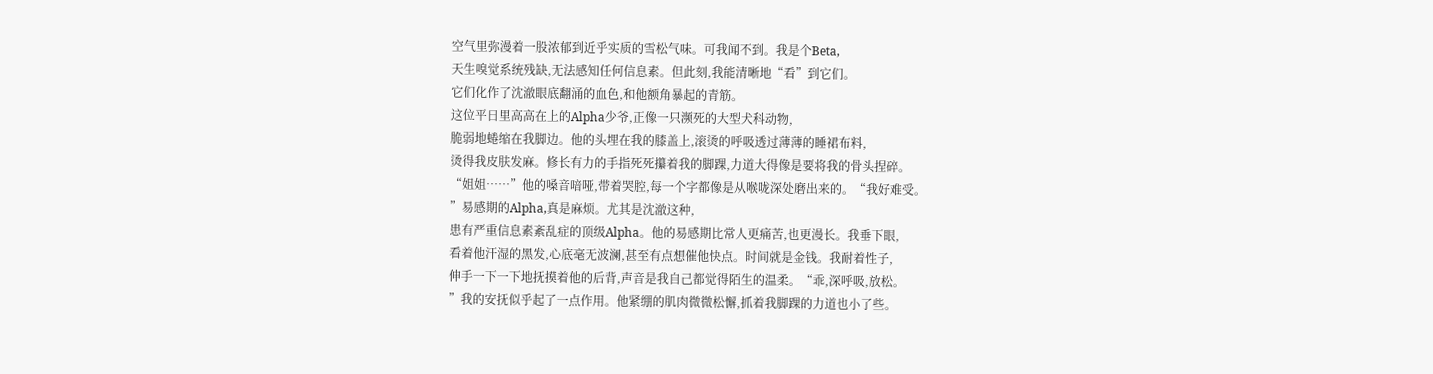空气里弥漫着一股浓郁到近乎实质的雪松气味。可我闻不到。我是个Beta,
天生嗅觉系统残缺,无法感知任何信息素。但此刻,我能清晰地“看”到它们。
它们化作了沈澈眼底翻涌的血色,和他额角暴起的青筋。
这位平日里高高在上的Alpha少爷,正像一只濒死的大型犬科动物,
脆弱地蜷缩在我脚边。他的头埋在我的膝盖上,滚烫的呼吸透过薄薄的睡裙布料,
烫得我皮肤发麻。修长有力的手指死死攥着我的脚踝,力道大得像是要将我的骨头捏碎。
“姐姐……”他的嗓音喑哑,带着哭腔,每一个字都像是从喉咙深处磨出来的。“我好难受。
”易感期的Alpha,真是麻烦。尤其是沈澈这种,
患有严重信息素紊乱症的顶级Alpha。他的易感期比常人更痛苦,也更漫长。我垂下眼,
看着他汗湿的黑发,心底毫无波澜,甚至有点想催他快点。时间就是金钱。我耐着性子,
伸手一下一下地抚摸着他的后背,声音是我自己都觉得陌生的温柔。“乖,深呼吸,放松。
”我的安抚似乎起了一点作用。他紧绷的肌肉微微松懈,抓着我脚踝的力道也小了些。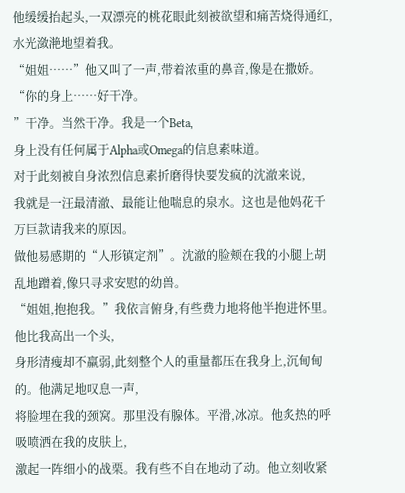他缓缓抬起头,一双漂亮的桃花眼此刻被欲望和痛苦烧得通红,水光潋滟地望着我。
“姐姐……”他又叫了一声,带着浓重的鼻音,像是在撒娇。“你的身上……好干净。
”干净。当然干净。我是一个Beta,
身上没有任何属于Alpha或Omega的信息素味道。
对于此刻被自身浓烈信息素折磨得快要发疯的沈澈来说,
我就是一汪最清澈、最能让他喘息的泉水。这也是他妈花千万巨款请我来的原因。
做他易感期的“人形镇定剂”。沈澈的脸颊在我的小腿上胡乱地蹭着,像只寻求安慰的幼兽。
“姐姐,抱抱我。”我依言俯身,有些费力地将他半抱进怀里。他比我高出一个头,
身形清瘦却不羸弱,此刻整个人的重量都压在我身上,沉甸甸的。他满足地叹息一声,
将脸埋在我的颈窝。那里没有腺体。平滑,冰凉。他炙热的呼吸喷洒在我的皮肤上,
激起一阵细小的战栗。我有些不自在地动了动。他立刻收紧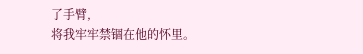了手臂,
将我牢牢禁锢在他的怀里。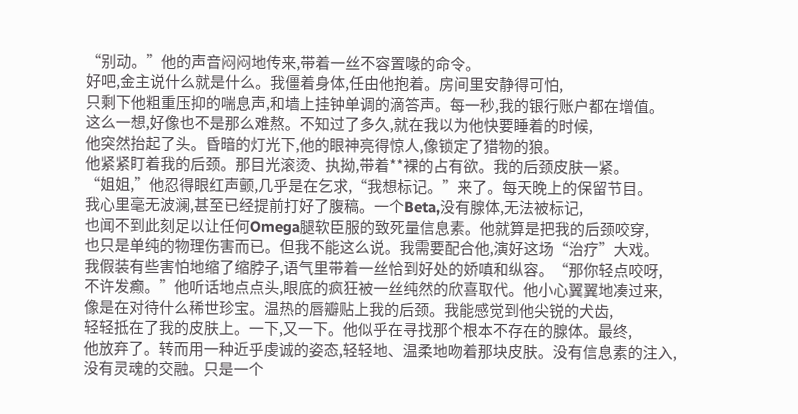“别动。”他的声音闷闷地传来,带着一丝不容置喙的命令。
好吧,金主说什么就是什么。我僵着身体,任由他抱着。房间里安静得可怕,
只剩下他粗重压抑的喘息声,和墙上挂钟单调的滴答声。每一秒,我的银行账户都在增值。
这么一想,好像也不是那么难熬。不知过了多久,就在我以为他快要睡着的时候,
他突然抬起了头。昏暗的灯光下,他的眼神亮得惊人,像锁定了猎物的狼。
他紧紧盯着我的后颈。那目光滚烫、执拗,带着**裸的占有欲。我的后颈皮肤一紧。
“姐姐,”他忍得眼红声颤,几乎是在乞求,“我想标记。”来了。每天晚上的保留节目。
我心里毫无波澜,甚至已经提前打好了腹稿。一个Beta,没有腺体,无法被标记,
也闻不到此刻足以让任何Omega腿软臣服的致死量信息素。他就算是把我的后颈咬穿,
也只是单纯的物理伤害而已。但我不能这么说。我需要配合他,演好这场“治疗”大戏。
我假装有些害怕地缩了缩脖子,语气里带着一丝恰到好处的娇嗔和纵容。“那你轻点咬呀,
不许发癫。”他听话地点点头,眼底的疯狂被一丝纯然的欣喜取代。他小心翼翼地凑过来,
像是在对待什么稀世珍宝。温热的唇瓣贴上我的后颈。我能感觉到他尖锐的犬齿,
轻轻抵在了我的皮肤上。一下,又一下。他似乎在寻找那个根本不存在的腺体。最终,
他放弃了。转而用一种近乎虔诚的姿态,轻轻地、温柔地吻着那块皮肤。没有信息素的注入,
没有灵魂的交融。只是一个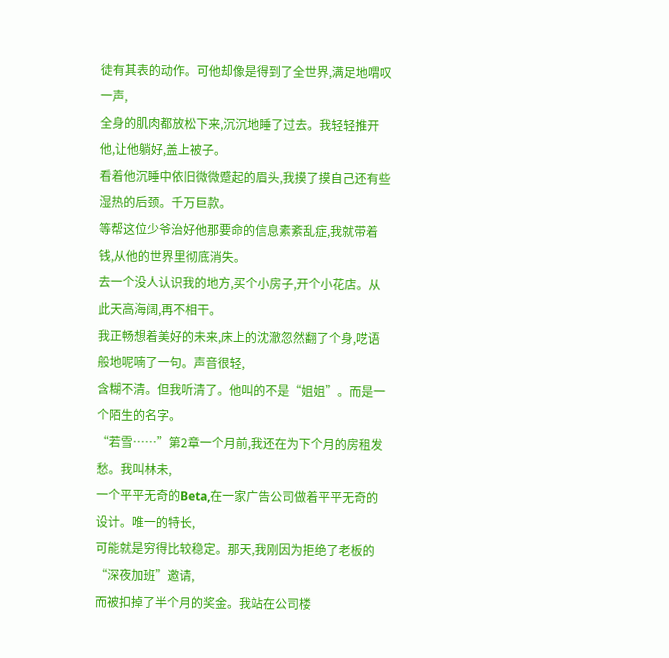徒有其表的动作。可他却像是得到了全世界,满足地喟叹一声,
全身的肌肉都放松下来,沉沉地睡了过去。我轻轻推开他,让他躺好,盖上被子。
看着他沉睡中依旧微微蹙起的眉头,我摸了摸自己还有些湿热的后颈。千万巨款。
等帮这位少爷治好他那要命的信息素紊乱症,我就带着钱,从他的世界里彻底消失。
去一个没人认识我的地方,买个小房子,开个小花店。从此天高海阔,再不相干。
我正畅想着美好的未来,床上的沈澈忽然翻了个身,呓语般地呢喃了一句。声音很轻,
含糊不清。但我听清了。他叫的不是“姐姐”。而是一个陌生的名字。
“若雪……”第2章一个月前,我还在为下个月的房租发愁。我叫林未,
一个平平无奇的Beta,在一家广告公司做着平平无奇的设计。唯一的特长,
可能就是穷得比较稳定。那天,我刚因为拒绝了老板的“深夜加班”邀请,
而被扣掉了半个月的奖金。我站在公司楼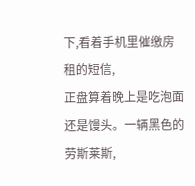下,看着手机里催缴房租的短信,
正盘算着晚上是吃泡面还是馒头。一辆黑色的劳斯莱斯,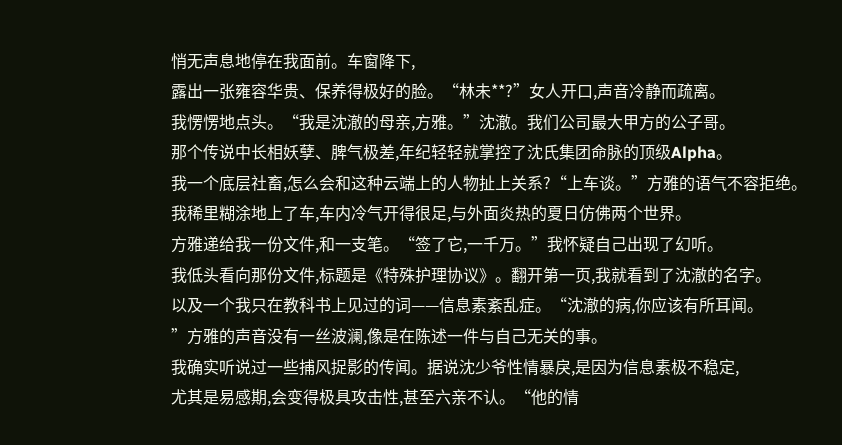悄无声息地停在我面前。车窗降下,
露出一张雍容华贵、保养得极好的脸。“林未**?”女人开口,声音冷静而疏离。
我愣愣地点头。“我是沈澈的母亲,方雅。”沈澈。我们公司最大甲方的公子哥。
那个传说中长相妖孽、脾气极差,年纪轻轻就掌控了沈氏集团命脉的顶级Alpha。
我一个底层社畜,怎么会和这种云端上的人物扯上关系?“上车谈。”方雅的语气不容拒绝。
我稀里糊涂地上了车,车内冷气开得很足,与外面炎热的夏日仿佛两个世界。
方雅递给我一份文件,和一支笔。“签了它,一千万。”我怀疑自己出现了幻听。
我低头看向那份文件,标题是《特殊护理协议》。翻开第一页,我就看到了沈澈的名字。
以及一个我只在教科书上见过的词——信息素紊乱症。“沈澈的病,你应该有所耳闻。
”方雅的声音没有一丝波澜,像是在陈述一件与自己无关的事。
我确实听说过一些捕风捉影的传闻。据说沈少爷性情暴戾,是因为信息素极不稳定,
尤其是易感期,会变得极具攻击性,甚至六亲不认。“他的情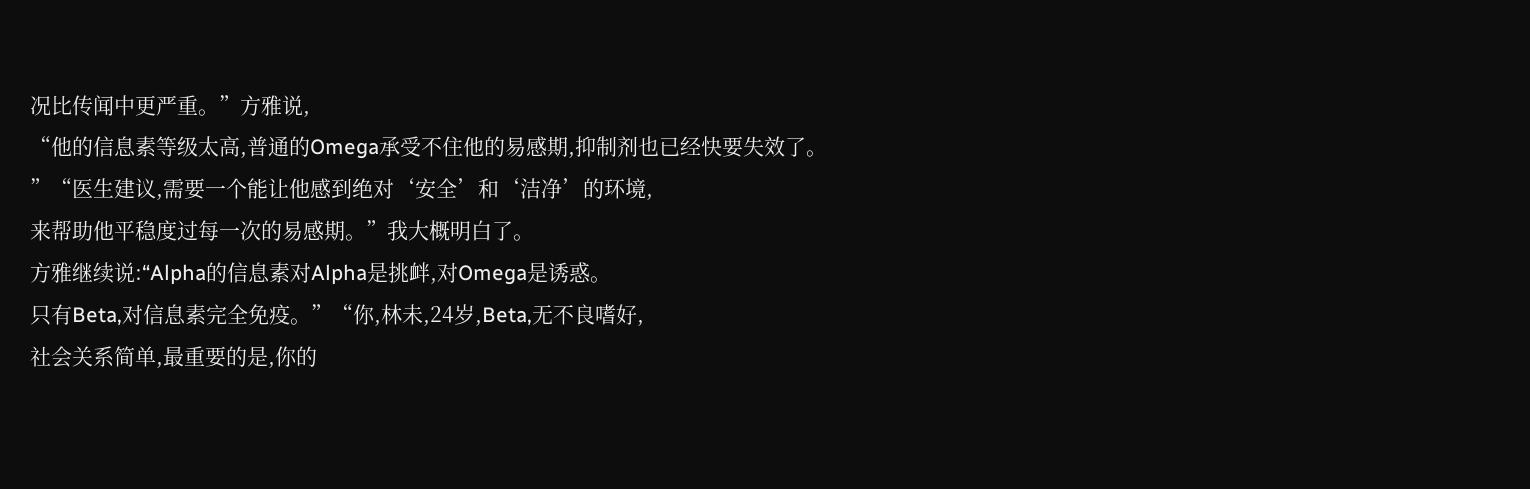况比传闻中更严重。”方雅说,
“他的信息素等级太高,普通的Omega承受不住他的易感期,抑制剂也已经快要失效了。
”“医生建议,需要一个能让他感到绝对‘安全’和‘洁净’的环境,
来帮助他平稳度过每一次的易感期。”我大概明白了。
方雅继续说:“Alpha的信息素对Alpha是挑衅,对Omega是诱惑。
只有Beta,对信息素完全免疫。”“你,林未,24岁,Beta,无不良嗜好,
社会关系简单,最重要的是,你的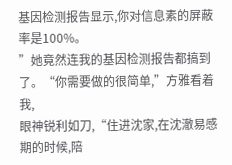基因检测报告显示,你对信息素的屏蔽率是100%。
”她竟然连我的基因检测报告都搞到了。“你需要做的很简单,”方雅看着我,
眼神锐利如刀,“住进沈家,在沈澈易感期的时候,陪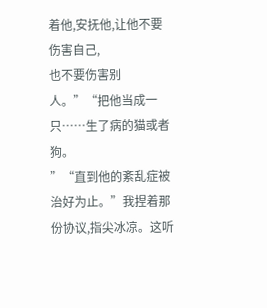着他,安抚他,让他不要伤害自己,
也不要伤害别人。”“把他当成一只……生了病的猫或者狗。
”“直到他的紊乱症被治好为止。”我捏着那份协议,指尖冰凉。这听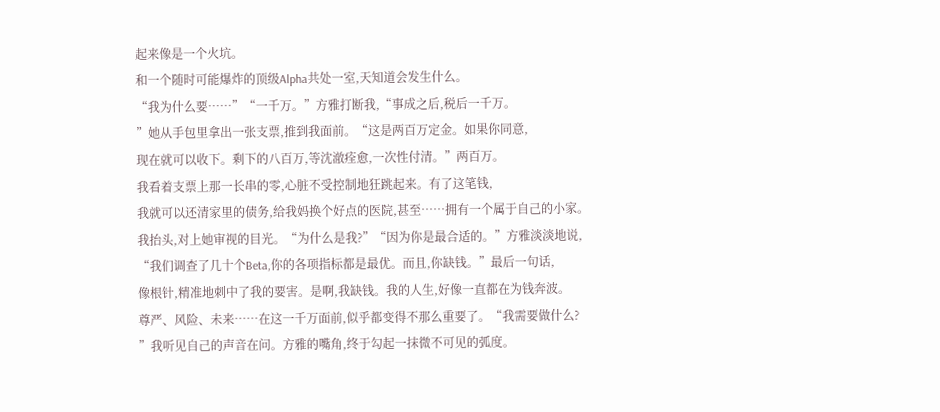起来像是一个火坑。
和一个随时可能爆炸的顶级Alpha共处一室,天知道会发生什么。
“我为什么要……”“一千万。”方雅打断我,“事成之后,税后一千万。
”她从手包里拿出一张支票,推到我面前。“这是两百万定金。如果你同意,
现在就可以收下。剩下的八百万,等沈澈痊愈,一次性付清。”两百万。
我看着支票上那一长串的零,心脏不受控制地狂跳起来。有了这笔钱,
我就可以还清家里的债务,给我妈换个好点的医院,甚至……拥有一个属于自己的小家。
我抬头,对上她审视的目光。“为什么是我?”“因为你是最合适的。”方雅淡淡地说,
“我们调查了几十个Beta,你的各项指标都是最优。而且,你缺钱。”最后一句话,
像根针,精准地刺中了我的要害。是啊,我缺钱。我的人生,好像一直都在为钱奔波。
尊严、风险、未来……在这一千万面前,似乎都变得不那么重要了。“我需要做什么?
”我听见自己的声音在问。方雅的嘴角,终于勾起一抹微不可见的弧度。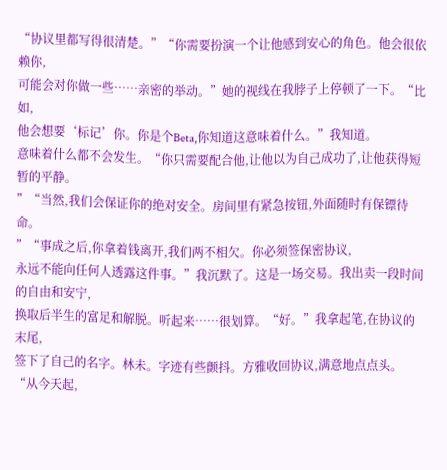“协议里都写得很清楚。”“你需要扮演一个让他感到安心的角色。他会很依赖你,
可能会对你做一些……亲密的举动。”她的视线在我脖子上停顿了一下。“比如,
他会想要‘标记’你。你是个Beta,你知道这意味着什么。”我知道。
意味着什么都不会发生。“你只需要配合他,让他以为自己成功了,让他获得短暂的平静。
”“当然,我们会保证你的绝对安全。房间里有紧急按钮,外面随时有保镖待命。
”“事成之后,你拿着钱离开,我们两不相欠。你必须签保密协议,
永远不能向任何人透露这件事。”我沉默了。这是一场交易。我出卖一段时间的自由和安宁,
换取后半生的富足和解脱。听起来……很划算。“好。”我拿起笔,在协议的末尾,
签下了自己的名字。林未。字迹有些颤抖。方雅收回协议,满意地点点头。“从今天起,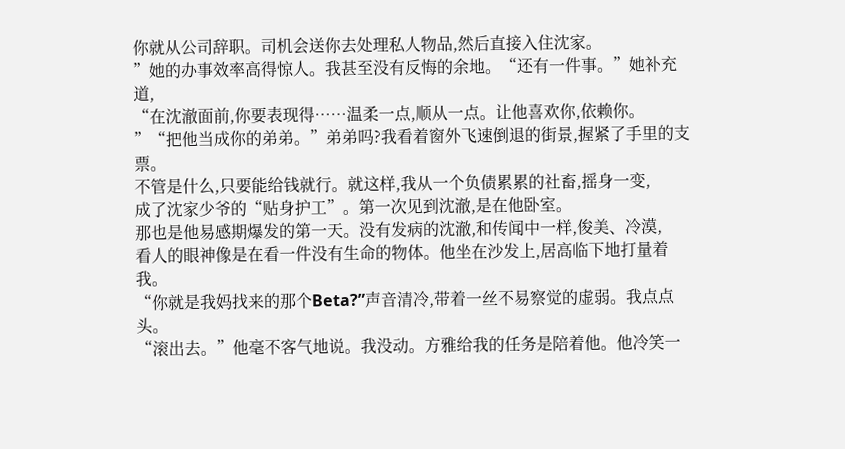你就从公司辞职。司机会送你去处理私人物品,然后直接入住沈家。
”她的办事效率高得惊人。我甚至没有反悔的余地。“还有一件事。”她补充道,
“在沈澈面前,你要表现得……温柔一点,顺从一点。让他喜欢你,依赖你。
”“把他当成你的弟弟。”弟弟吗?我看着窗外飞速倒退的街景,握紧了手里的支票。
不管是什么,只要能给钱就行。就这样,我从一个负债累累的社畜,摇身一变,
成了沈家少爷的“贴身护工”。第一次见到沈澈,是在他卧室。
那也是他易感期爆发的第一天。没有发病的沈澈,和传闻中一样,俊美、冷漠,
看人的眼神像是在看一件没有生命的物体。他坐在沙发上,居高临下地打量着我。
“你就是我妈找来的那个Beta?”声音清冷,带着一丝不易察觉的虚弱。我点点头。
“滚出去。”他毫不客气地说。我没动。方雅给我的任务是陪着他。他冷笑一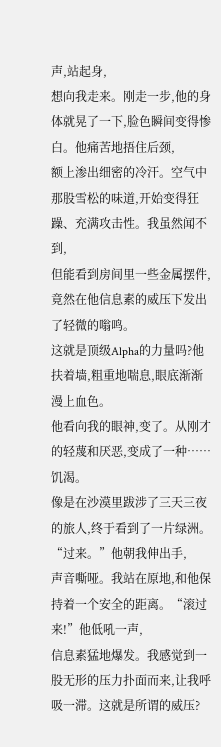声,站起身,
想向我走来。刚走一步,他的身体就晃了一下,脸色瞬间变得惨白。他痛苦地捂住后颈,
额上渗出细密的冷汗。空气中那股雪松的味道,开始变得狂躁、充满攻击性。我虽然闻不到,
但能看到房间里一些金属摆件,竟然在他信息素的威压下发出了轻微的嗡鸣。
这就是顶级Alpha的力量吗?他扶着墙,粗重地喘息,眼底渐渐漫上血色。
他看向我的眼神,变了。从刚才的轻蔑和厌恶,变成了一种……饥渴。
像是在沙漠里跋涉了三天三夜的旅人,终于看到了一片绿洲。“过来。”他朝我伸出手,
声音嘶哑。我站在原地,和他保持着一个安全的距离。“滚过来!”他低吼一声,
信息素猛地爆发。我感觉到一股无形的压力扑面而来,让我呼吸一滞。这就是所谓的威压?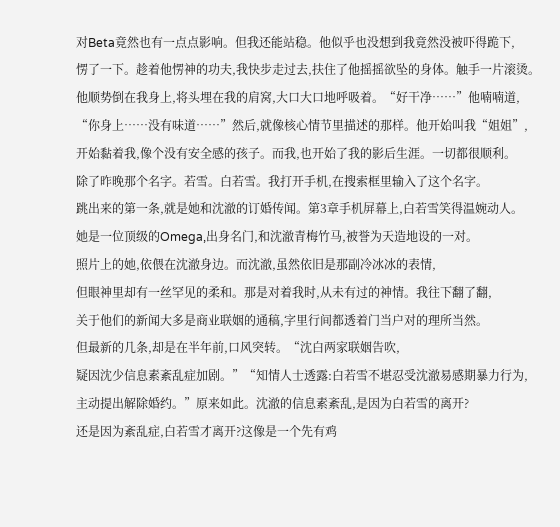对Beta竟然也有一点点影响。但我还能站稳。他似乎也没想到我竟然没被吓得跪下,
愣了一下。趁着他愣神的功夫,我快步走过去,扶住了他摇摇欲坠的身体。触手一片滚烫。
他顺势倒在我身上,将头埋在我的肩窝,大口大口地呼吸着。“好干净……”他喃喃道,
“你身上……没有味道……”然后,就像核心情节里描述的那样。他开始叫我“姐姐”,
开始黏着我,像个没有安全感的孩子。而我,也开始了我的影后生涯。一切都很顺利。
除了昨晚那个名字。若雪。白若雪。我打开手机,在搜索框里输入了这个名字。
跳出来的第一条,就是她和沈澈的订婚传闻。第3章手机屏幕上,白若雪笑得温婉动人。
她是一位顶级的Omega,出身名门,和沈澈青梅竹马,被誉为天造地设的一对。
照片上的她,依偎在沈澈身边。而沈澈,虽然依旧是那副冷冰冰的表情,
但眼神里却有一丝罕见的柔和。那是对着我时,从未有过的神情。我往下翻了翻,
关于他们的新闻大多是商业联姻的通稿,字里行间都透着门当户对的理所当然。
但最新的几条,却是在半年前,口风突转。“沈白两家联姻告吹,
疑因沈少信息素紊乱症加剧。”“知情人士透露:白若雪不堪忍受沈澈易感期暴力行为,
主动提出解除婚约。”原来如此。沈澈的信息素紊乱,是因为白若雪的离开?
还是因为紊乱症,白若雪才离开?这像是一个先有鸡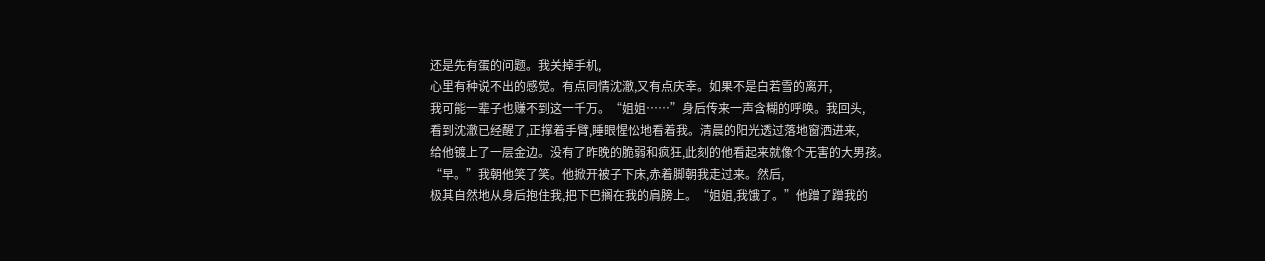还是先有蛋的问题。我关掉手机,
心里有种说不出的感觉。有点同情沈澈,又有点庆幸。如果不是白若雪的离开,
我可能一辈子也赚不到这一千万。“姐姐……”身后传来一声含糊的呼唤。我回头,
看到沈澈已经醒了,正撑着手臂,睡眼惺忪地看着我。清晨的阳光透过落地窗洒进来,
给他镀上了一层金边。没有了昨晚的脆弱和疯狂,此刻的他看起来就像个无害的大男孩。
“早。”我朝他笑了笑。他掀开被子下床,赤着脚朝我走过来。然后,
极其自然地从身后抱住我,把下巴搁在我的肩膀上。“姐姐,我饿了。”他蹭了蹭我的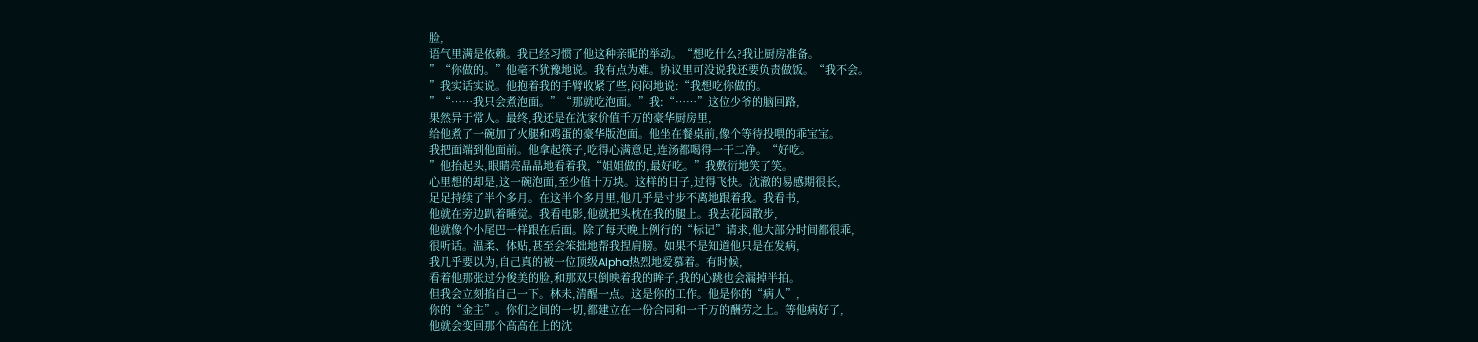脸,
语气里满是依赖。我已经习惯了他这种亲昵的举动。“想吃什么?我让厨房准备。
”“你做的。”他毫不犹豫地说。我有点为难。协议里可没说我还要负责做饭。“我不会。
”我实话实说。他抱着我的手臂收紧了些,闷闷地说:“我想吃你做的。
”“……我只会煮泡面。”“那就吃泡面。”我:“……”这位少爷的脑回路,
果然异于常人。最终,我还是在沈家价值千万的豪华厨房里,
给他煮了一碗加了火腿和鸡蛋的豪华版泡面。他坐在餐桌前,像个等待投喂的乖宝宝。
我把面端到他面前。他拿起筷子,吃得心满意足,连汤都喝得一干二净。“好吃。
”他抬起头,眼睛亮晶晶地看着我,“姐姐做的,最好吃。”我敷衍地笑了笑。
心里想的却是,这一碗泡面,至少值十万块。这样的日子,过得飞快。沈澈的易感期很长,
足足持续了半个多月。在这半个多月里,他几乎是寸步不离地跟着我。我看书,
他就在旁边趴着睡觉。我看电影,他就把头枕在我的腿上。我去花园散步,
他就像个小尾巴一样跟在后面。除了每天晚上例行的“标记”请求,他大部分时间都很乖,
很听话。温柔、体贴,甚至会笨拙地帮我捏肩膀。如果不是知道他只是在发病,
我几乎要以为,自己真的被一位顶级Alpha热烈地爱慕着。有时候,
看着他那张过分俊美的脸,和那双只倒映着我的眸子,我的心跳也会漏掉半拍。
但我会立刻掐自己一下。林未,清醒一点。这是你的工作。他是你的“病人”,
你的“金主”。你们之间的一切,都建立在一份合同和一千万的酬劳之上。等他病好了,
他就会变回那个高高在上的沈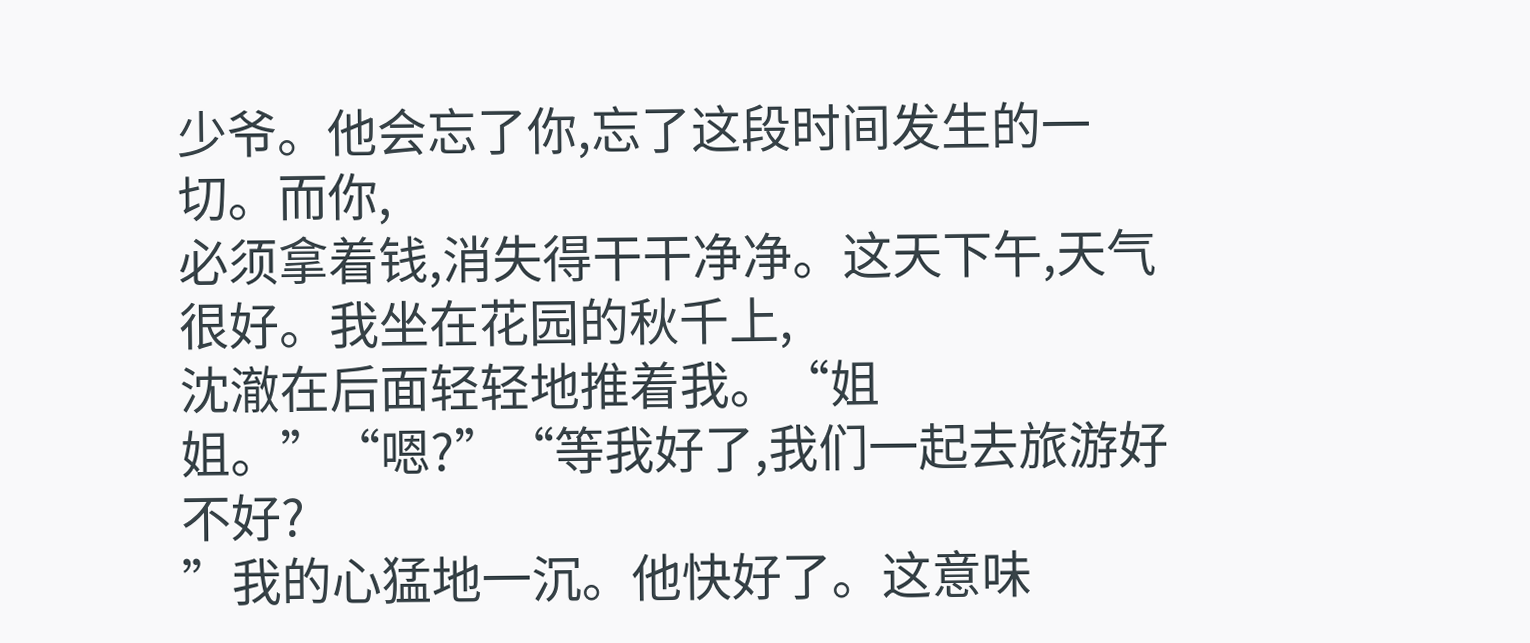少爷。他会忘了你,忘了这段时间发生的一切。而你,
必须拿着钱,消失得干干净净。这天下午,天气很好。我坐在花园的秋千上,
沈澈在后面轻轻地推着我。“姐姐。”“嗯?”“等我好了,我们一起去旅游好不好?
”我的心猛地一沉。他快好了。这意味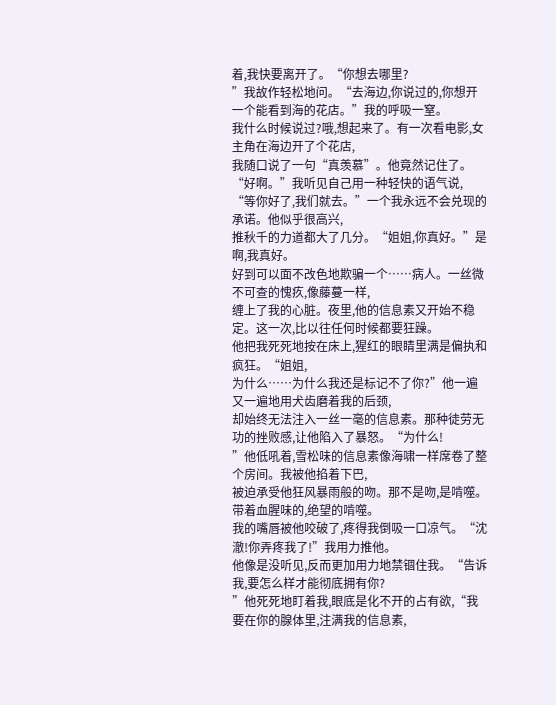着,我快要离开了。“你想去哪里?
”我故作轻松地问。“去海边,你说过的,你想开一个能看到海的花店。”我的呼吸一窒。
我什么时候说过?哦,想起来了。有一次看电影,女主角在海边开了个花店,
我随口说了一句“真羡慕”。他竟然记住了。“好啊。”我听见自己用一种轻快的语气说,
“等你好了,我们就去。”一个我永远不会兑现的承诺。他似乎很高兴,
推秋千的力道都大了几分。“姐姐,你真好。”是啊,我真好。
好到可以面不改色地欺骗一个……病人。一丝微不可查的愧疚,像藤蔓一样,
缠上了我的心脏。夜里,他的信息素又开始不稳定。这一次,比以往任何时候都要狂躁。
他把我死死地按在床上,猩红的眼睛里满是偏执和疯狂。“姐姐,
为什么……为什么我还是标记不了你?”他一遍又一遍地用犬齿磨着我的后颈,
却始终无法注入一丝一毫的信息素。那种徒劳无功的挫败感,让他陷入了暴怒。“为什么!
”他低吼着,雪松味的信息素像海啸一样席卷了整个房间。我被他掐着下巴,
被迫承受他狂风暴雨般的吻。那不是吻,是啃噬。带着血腥味的,绝望的啃噬。
我的嘴唇被他咬破了,疼得我倒吸一口凉气。“沈澈!你弄疼我了!”我用力推他。
他像是没听见,反而更加用力地禁锢住我。“告诉我,要怎么样才能彻底拥有你?
”他死死地盯着我,眼底是化不开的占有欲,“我要在你的腺体里,注满我的信息素,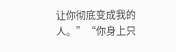让你彻底变成我的人。”“你身上只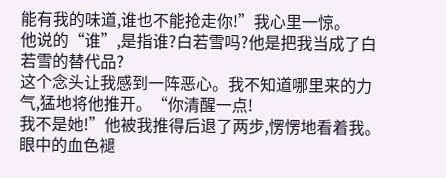能有我的味道,谁也不能抢走你!”我心里一惊。
他说的“谁”,是指谁?白若雪吗?他是把我当成了白若雪的替代品?
这个念头让我感到一阵恶心。我不知道哪里来的力气,猛地将他推开。“你清醒一点!
我不是她!”他被我推得后退了两步,愣愣地看着我。眼中的血色褪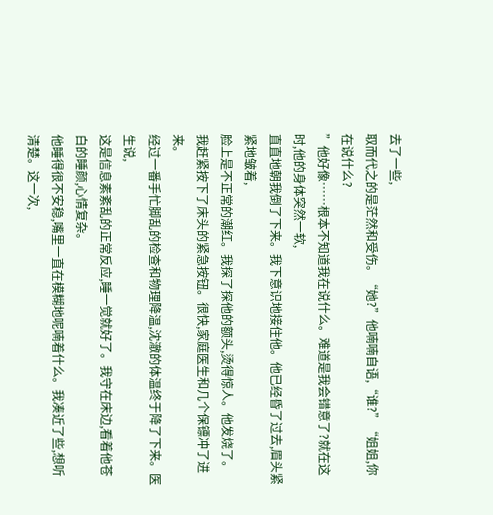去了一些,
取而代之的是茫然和受伤。“她?”他喃喃自语,“谁?”“姐姐,你在说什么?
”他好像……根本不知道我在说什么。难道是我会错意了?就在这时,他的身体突然一软,
直直地朝我倒了下来。我下意识地接住他。他已经昏了过去,眉头紧紧地皱着,
脸上是不正常的潮红。我探了探他的额头,烫得惊人。他发烧了。
我赶紧按下了床头的紧急按钮。很快,家庭医生和几个保镖冲了进来。
经过一番手忙脚乱的检查和物理降温,沈澈的体温终于降了下来。医生说,
这是信息素紊乱的正常反应,睡一觉就好了。我守在床边,看着他苍白的睡颜,心情复杂。
他睡得很不安稳,嘴里一直在模糊地呢喃着什么。我凑近了些,想听清楚。这一次,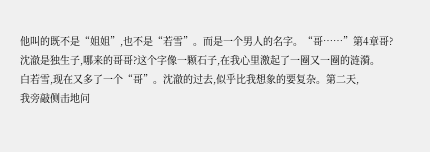他叫的既不是“姐姐”,也不是“若雪”。而是一个男人的名字。“哥……”第4章哥?
沈澈是独生子,哪来的哥哥?这个字像一颗石子,在我心里激起了一圈又一圈的涟漪。
白若雪,现在又多了一个“哥”。沈澈的过去,似乎比我想象的要复杂。第二天,
我旁敲侧击地问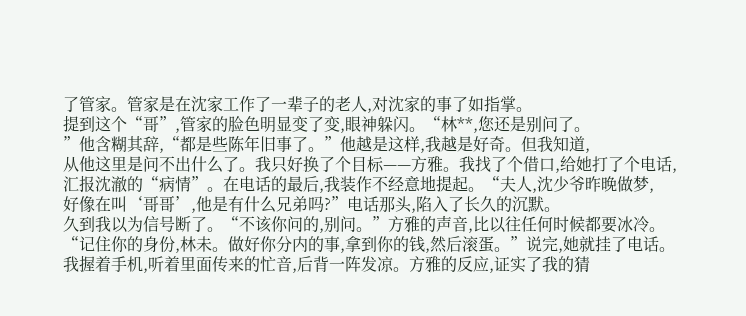了管家。管家是在沈家工作了一辈子的老人,对沈家的事了如指掌。
提到这个“哥”,管家的脸色明显变了变,眼神躲闪。“林**,您还是别问了。
”他含糊其辞,“都是些陈年旧事了。”他越是这样,我越是好奇。但我知道,
从他这里是问不出什么了。我只好换了个目标——方雅。我找了个借口,给她打了个电话,
汇报沈澈的“病情”。在电话的最后,我装作不经意地提起。“夫人,沈少爷昨晚做梦,
好像在叫‘哥哥’,他是有什么兄弟吗?”电话那头,陷入了长久的沉默。
久到我以为信号断了。“不该你问的,别问。”方雅的声音,比以往任何时候都要冰冷。
“记住你的身份,林未。做好你分内的事,拿到你的钱,然后滚蛋。”说完,她就挂了电话。
我握着手机,听着里面传来的忙音,后背一阵发凉。方雅的反应,证实了我的猜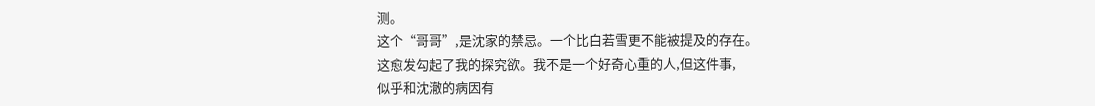测。
这个“哥哥”,是沈家的禁忌。一个比白若雪更不能被提及的存在。
这愈发勾起了我的探究欲。我不是一个好奇心重的人,但这件事,
似乎和沈澈的病因有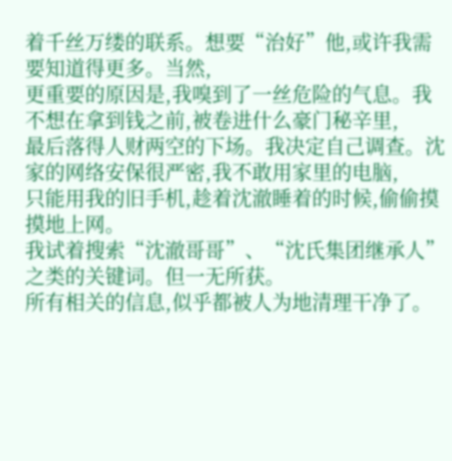着千丝万缕的联系。想要“治好”他,或许我需要知道得更多。当然,
更重要的原因是,我嗅到了一丝危险的气息。我不想在拿到钱之前,被卷进什么豪门秘辛里,
最后落得人财两空的下场。我决定自己调查。沈家的网络安保很严密,我不敢用家里的电脑,
只能用我的旧手机,趁着沈澈睡着的时候,偷偷摸摸地上网。
我试着搜索“沈澈哥哥”、“沈氏集团继承人”之类的关键词。但一无所获。
所有相关的信息,似乎都被人为地清理干净了。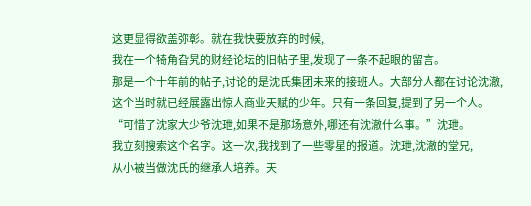这更显得欲盖弥彰。就在我快要放弃的时候,
我在一个犄角旮旯的财经论坛的旧帖子里,发现了一条不起眼的留言。
那是一个十年前的帖子,讨论的是沈氏集团未来的接班人。大部分人都在讨论沈澈,
这个当时就已经展露出惊人商业天赋的少年。只有一条回复,提到了另一个人。
“可惜了沈家大少爷沈玴,如果不是那场意外,哪还有沈澈什么事。”沈玴。
我立刻搜索这个名字。这一次,我找到了一些零星的报道。沈玴,沈澈的堂兄,
从小被当做沈氏的继承人培养。天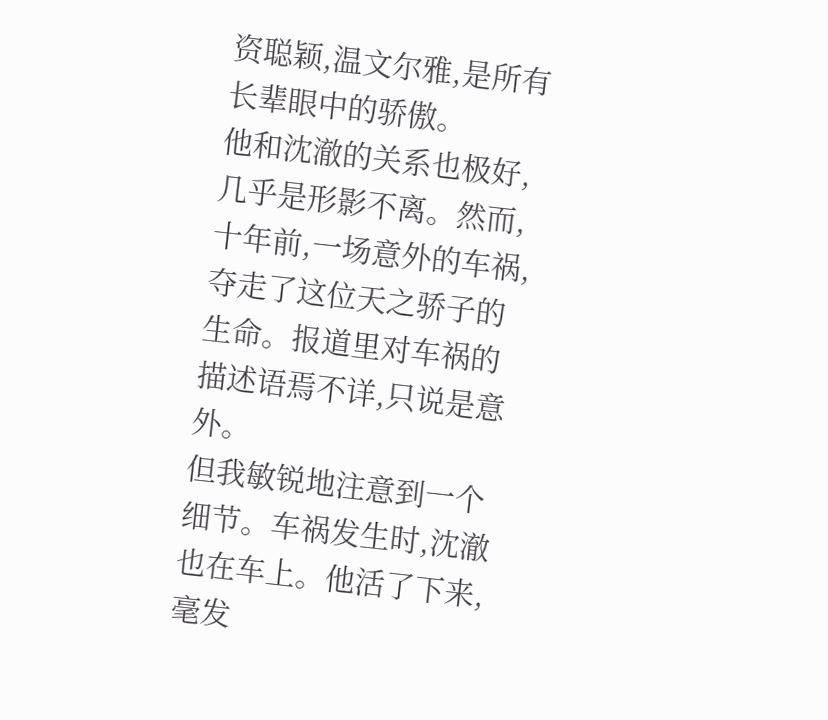资聪颖,温文尔雅,是所有长辈眼中的骄傲。
他和沈澈的关系也极好,几乎是形影不离。然而,十年前,一场意外的车祸,
夺走了这位天之骄子的生命。报道里对车祸的描述语焉不详,只说是意外。
但我敏锐地注意到一个细节。车祸发生时,沈澈也在车上。他活了下来,毫发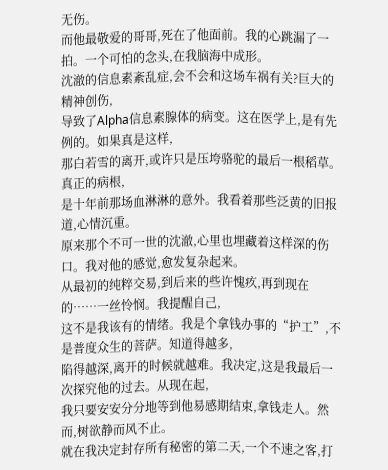无伤。
而他最敬爱的哥哥,死在了他面前。我的心跳漏了一拍。一个可怕的念头,在我脑海中成形。
沈澈的信息素紊乱症,会不会和这场车祸有关?巨大的精神创伤,
导致了Alpha信息素腺体的病变。这在医学上,是有先例的。如果真是这样,
那白若雪的离开,或许只是压垮骆驼的最后一根稻草。真正的病根,
是十年前那场血淋淋的意外。我看着那些泛黄的旧报道,心情沉重。
原来那个不可一世的沈澈,心里也埋藏着这样深的伤口。我对他的感觉,愈发复杂起来。
从最初的纯粹交易,到后来的些许愧疚,再到现在的……一丝怜悯。我提醒自己,
这不是我该有的情绪。我是个拿钱办事的“护工”,不是普度众生的菩萨。知道得越多,
陷得越深,离开的时候就越难。我决定,这是我最后一次探究他的过去。从现在起,
我只要安安分分地等到他易感期结束,拿钱走人。然而,树欲静而风不止。
就在我决定封存所有秘密的第二天,一个不速之客,打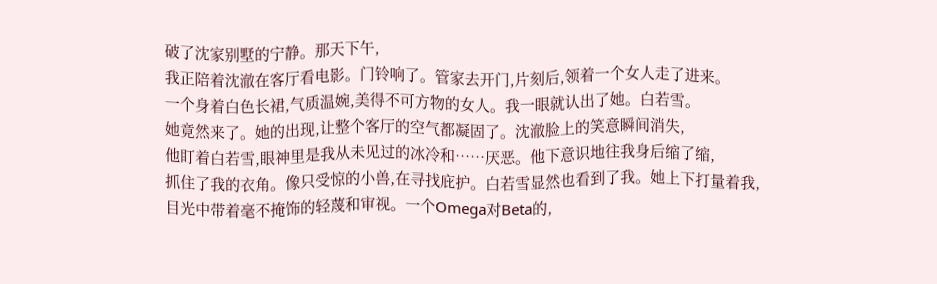破了沈家别墅的宁静。那天下午,
我正陪着沈澈在客厅看电影。门铃响了。管家去开门,片刻后,领着一个女人走了进来。
一个身着白色长裙,气质温婉,美得不可方物的女人。我一眼就认出了她。白若雪。
她竟然来了。她的出现,让整个客厅的空气都凝固了。沈澈脸上的笑意瞬间消失,
他盯着白若雪,眼神里是我从未见过的冰冷和……厌恶。他下意识地往我身后缩了缩,
抓住了我的衣角。像只受惊的小兽,在寻找庇护。白若雪显然也看到了我。她上下打量着我,
目光中带着毫不掩饰的轻蔑和审视。一个Omega对Beta的,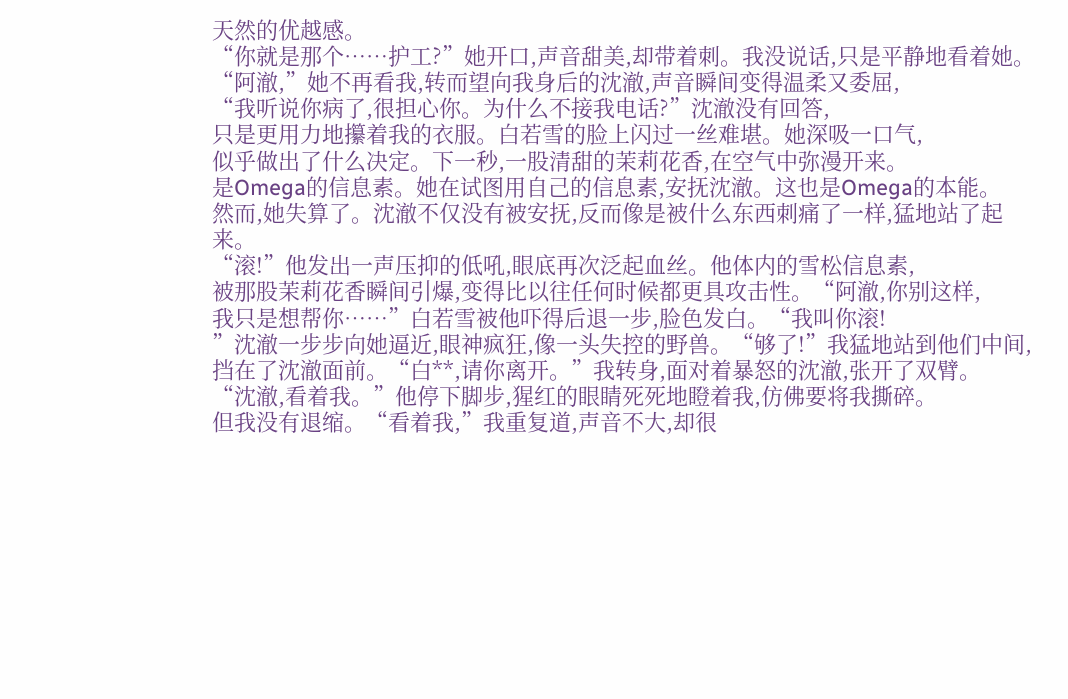天然的优越感。
“你就是那个……护工?”她开口,声音甜美,却带着刺。我没说话,只是平静地看着她。
“阿澈,”她不再看我,转而望向我身后的沈澈,声音瞬间变得温柔又委屈,
“我听说你病了,很担心你。为什么不接我电话?”沈澈没有回答,
只是更用力地攥着我的衣服。白若雪的脸上闪过一丝难堪。她深吸一口气,
似乎做出了什么决定。下一秒,一股清甜的茉莉花香,在空气中弥漫开来。
是Omega的信息素。她在试图用自己的信息素,安抚沈澈。这也是Omega的本能。
然而,她失算了。沈澈不仅没有被安抚,反而像是被什么东西刺痛了一样,猛地站了起来。
“滚!”他发出一声压抑的低吼,眼底再次泛起血丝。他体内的雪松信息素,
被那股茉莉花香瞬间引爆,变得比以往任何时候都更具攻击性。“阿澈,你别这样,
我只是想帮你……”白若雪被他吓得后退一步,脸色发白。“我叫你滚!
”沈澈一步步向她逼近,眼神疯狂,像一头失控的野兽。“够了!”我猛地站到他们中间,
挡在了沈澈面前。“白**,请你离开。”我转身,面对着暴怒的沈澈,张开了双臂。
“沈澈,看着我。”他停下脚步,猩红的眼睛死死地瞪着我,仿佛要将我撕碎。
但我没有退缩。“看着我,”我重复道,声音不大,却很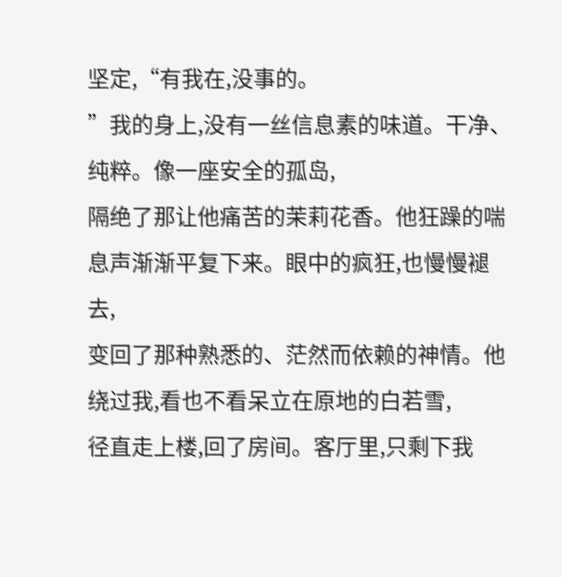坚定,“有我在,没事的。
”我的身上,没有一丝信息素的味道。干净、纯粹。像一座安全的孤岛,
隔绝了那让他痛苦的茉莉花香。他狂躁的喘息声渐渐平复下来。眼中的疯狂,也慢慢褪去,
变回了那种熟悉的、茫然而依赖的神情。他绕过我,看也不看呆立在原地的白若雪,
径直走上楼,回了房间。客厅里,只剩下我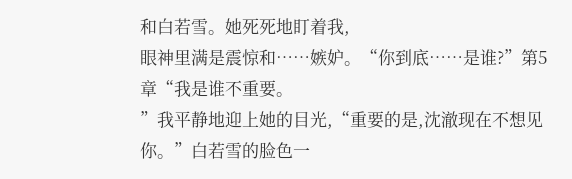和白若雪。她死死地盯着我,
眼神里满是震惊和……嫉妒。“你到底……是谁?”第5章“我是谁不重要。
”我平静地迎上她的目光,“重要的是,沈澈现在不想见你。”白若雪的脸色一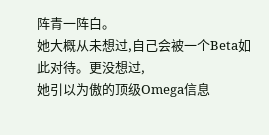阵青一阵白。
她大概从未想过,自己会被一个Beta如此对待。更没想过,
她引以为傲的顶级Omega信息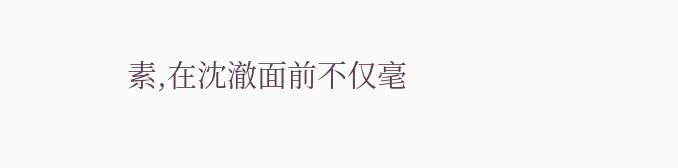素,在沈澈面前不仅毫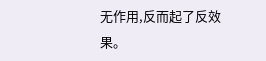无作用,反而起了反效果。